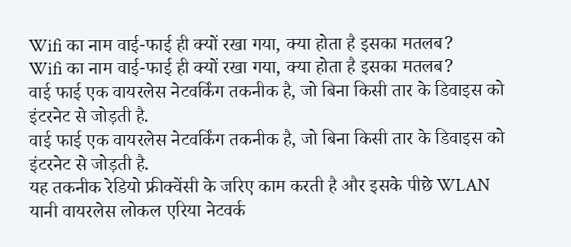Wifi का नाम वाई-फाई ही क्यों रखा गया, क्या होता है इसका मतलब?
Wifi का नाम वाई-फाई ही क्यों रखा गया, क्या होता है इसका मतलब?
वाई फाई एक वायरलेस नेटवर्किंग तकनीक है, जो बिना किसी तार के डिवाइस को इंटरनेट से जोड़ती है.
वाई फाई एक वायरलेस नेटवर्किंग तकनीक है, जो बिना किसी तार के डिवाइस को इंटरनेट से जोड़ती है.
यह तकनीक रेडियो फ्रीक्वेंसी के जरिए काम करती है और इसके पीछे WLAN यानी वायरलेस लोकल एरिया नेटवर्क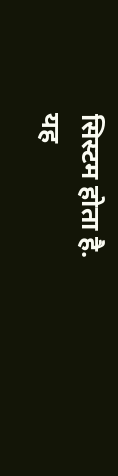सिस्टम होता है.
यह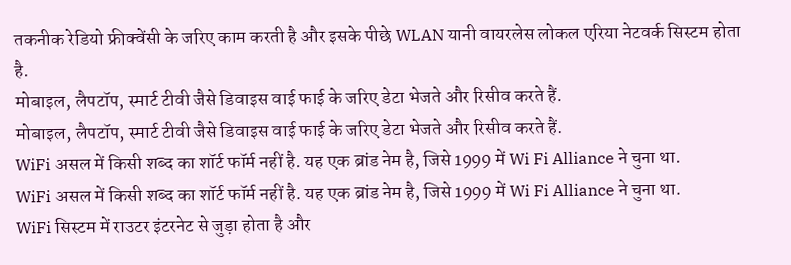तकनीक रेडियो फ्रीक्वेंसी के जरिए काम करती है और इसके पीछे WLAN यानी वायरलेस लोकल एरिया नेटवर्क सिस्टम होता है.
मोबाइल, लैपटॉप, स्मार्ट टीवी जैसे डिवाइस वाई फाई के जरिए डेटा भेजते और रिसीव करते हैं.
मोबाइल, लैपटॉप, स्मार्ट टीवी जैसे डिवाइस वाई फाई के जरिए डेटा भेजते और रिसीव करते हैं.
WiFi असल में किसी शब्द का शॉर्ट फॉर्म नहीं है. यह एक ब्रांड नेम है, जिसे 1999 में Wi Fi Alliance ने चुना था.
WiFi असल में किसी शब्द का शॉर्ट फॉर्म नहीं है. यह एक ब्रांड नेम है, जिसे 1999 में Wi Fi Alliance ने चुना था.
WiFi सिस्टम में राउटर इंटरनेट से जुड़ा होता है और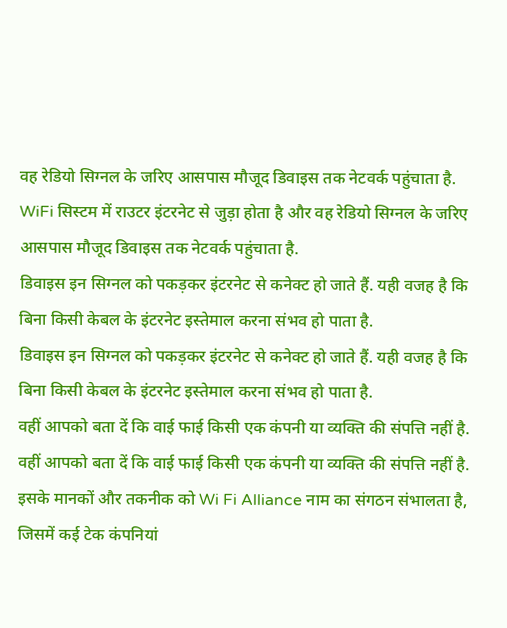वह रेडियो सिग्नल के जरिए आसपास मौजूद डिवाइस तक नेटवर्क पहुंचाता है.
WiFi सिस्टम में राउटर इंटरनेट से जुड़ा होता है और वह रेडियो सिग्नल के जरिए आसपास मौजूद डिवाइस तक नेटवर्क पहुंचाता है.
डिवाइस इन सिग्नल को पकड़कर इंटरनेट से कनेक्ट हो जाते हैं. यही वजह है कि बिना किसी केबल के इंटरनेट इस्तेमाल करना संभव हो पाता है.
डिवाइस इन सिग्नल को पकड़कर इंटरनेट से कनेक्ट हो जाते हैं. यही वजह है कि बिना किसी केबल के इंटरनेट इस्तेमाल करना संभव हो पाता है.
वहीं आपको बता दें कि वाई फाई किसी एक कंपनी या व्यक्ति की संपत्ति नहीं है.
वहीं आपको बता दें कि वाई फाई किसी एक कंपनी या व्यक्ति की संपत्ति नहीं है.
इसके मानकों और तकनीक को Wi Fi Alliance नाम का संगठन संभालता है, जिसमें कई टेक कंपनियां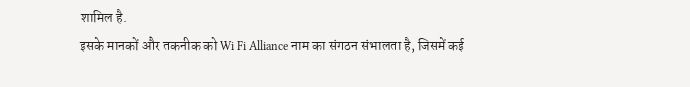शामिल है.
इसके मानकों और तकनीक को Wi Fi Alliance नाम का संगठन संभालता है, जिसमें कई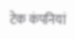टेक कंपनियां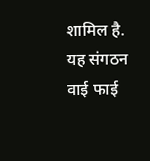शामिल है.
यह संगठन वाई फाई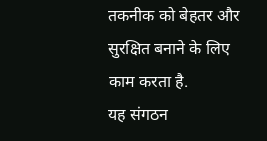तकनीक को बेहतर और सुरक्षित बनाने के लिए काम करता है.
यह संगठन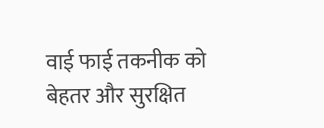वाई फाई तकनीक को बेहतर और सुरक्षित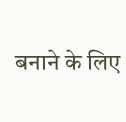बनाने के लिए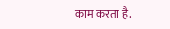काम करता है.